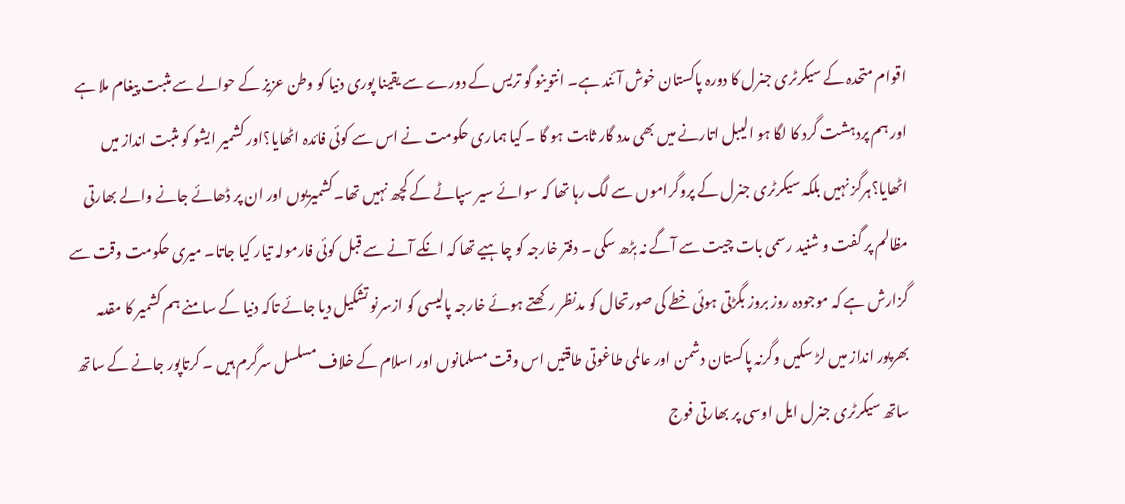اقوام متحدہ کے سیکرٹری جنرل کا دورہ پاکستان خوش آئند ہے۔ انتوینو گو تریس کے دورے سے یقینا پوری دنیا کو وطن عزیز کے حوالے سے مثبت پیغام ملا ہے اور ہم پردہشت گرد کا لگا ہو الیبل اتارنے میں بھی مدد گار ثابت ہو گا ۔ کیا ہماری حکومت نے اس سے کوئی فائدہ اٹھایا؟اور کشمیر ایشو کو مثبت انداز میں اٹھایا؟ہرگز نہیں بلکہ سیکرٹری جنرل کے پروگراموں سے لگ رہا تھا کہ سوائے سیر سپاٹے کے کچھ نہیں تھا۔کشمیریوں اور ان پر ڈھائے جانے والے بھارتی مظالم پر گفت و شنید رسمی بات چیت سے آگے نہ بٖڑھ سکی ۔ دفتر خارجہ کو چاہیے تھا کہ انکے آنے سے قبل کوئی فارمولہ تیار کیا جاتا۔ میری حکومت وقت سے گزارش ہے کہ موجودہ روز بروز بگڑتی ہوئی خطے کی صورتحال کو مدنظر رکھتے ہوئے خارجہ پالیسی کو ازسرنو تشکیل دیا جائے تاکہ دنیا کے سامنے ہم کشمیر کا مقدمہ بھرپور انداز میں لڑ سکیں وگرنہ پاکستان دشمن اور عالمی طاغوتی طاقتیں اس وقت مسلمانوں اور اسلام کے خلاف مسلسل سرگرم ہیں ۔ کرتاپور جانے کے ساتھ ساتھ سیکرٹری جنرل ایل اوسی پر بھارتی فوج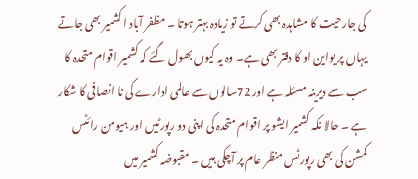کی جارحیت کا مشاہدہ بھی کرتے تو زیادہ بہتر ہوتا ۔ مظفر آباد ا کشمیر بھی جاتے یہاں پر یواین او کا دفتر بھی ہے۔ وہ یہ کیوں بھول گئے کہ کشمیر اقوام متحدہ کا سب سے دیرینہ مسئلہ ہے اور 72سالوں سے عالمی ادارے کی نا انصافی کا شکار ہے ۔ حالا نکہ کشمیر ایشو پر اقوام متحدہ کی اپنی دو رپورٹیں اور ہیومن رائٹس کمشن کی بھی رپورٹس منظر عام پر آچکی ہیں ۔ مقبوضہ کشمیر میں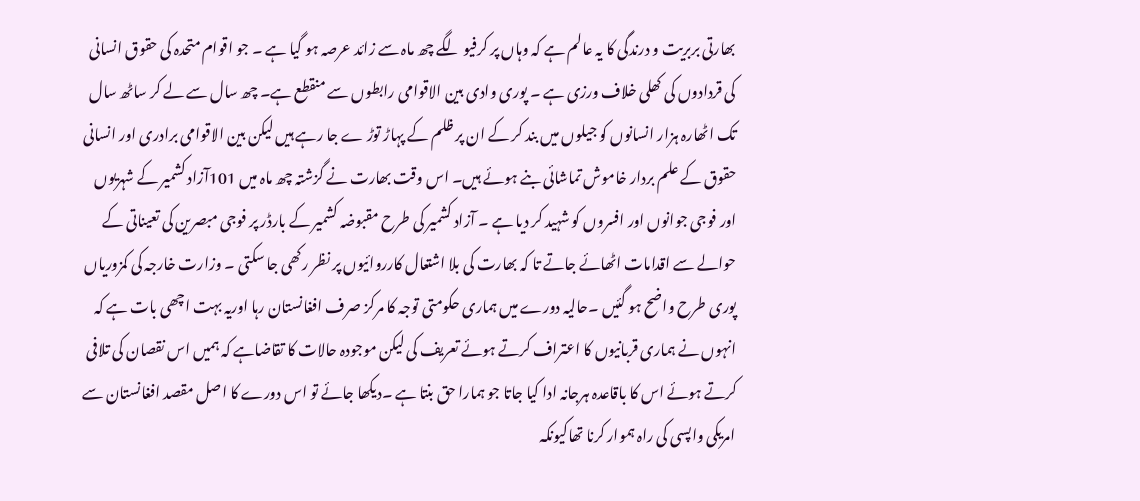بھارتی بربریت و درندگی کا یہ عالم ہے کہ وہاں پر کرفیو لگے چھ ماہ سے زائد عرصہ ہو گیا ہے ۔ جو اقوام متحدہ کی حقوق انسانی کی قردادوں کی کھلی خلاف ورزی ہے ۔ پوری وادی بین الاقوامی رابطوں سے منقطع ہے۔ چھ سال سے لے کر ساٹھ سال تک اٹھارہ ہزار انسانوں کو جیلوں میں بند کر کے ان پر ظلم کے پہاڑ توڑ ے جا رہے ہیں لیکن بین الاقوامی برادری اور انسانی حقوق کے علم بردار خاموش تماشائی بنے ہوئے ہیں۔ اس وقت بھارت نے گزشتہ چھ ماہ میں 101آزاد کشمیر کے شہریوں اور فوجی جوانوں اور افسروں کو شہید کر دیا ہے ۔ آزاد کشمیر کی طرح مقبوضہ کشمیر کے بارڈر پر فوجی مبصرین کی تعیناتی کے حوالے سے اقدامات اٹھائے جاتے تا کہ بھارت کی بلا اشتعال کارروائیوں پر نظر رکھی جا سکتی ۔ وزارت خارجہ کی کمزوریاں پوری طرح واضح ہو گئیں ۔حالیہ دورے میں ہماری حکومتی توجہ کا مرکز صرف افغانستان رہا اوریہ بہت اچھی بات ہے کہ انہوں نے ہماری قربانیوں کا اعتراف کرتے ہوئے تعریف کی لیکن موجودہ حالات کا تقاضاہے کہ ہمیں اس نقصان کی تلافی کرتے ہوئے اس کا باقاعدہ ہرجانہ ادا کیا جاتا جو ہمارا حق بنتا ہے ۔دیکھا جائے تو اس دورے کا اصل مقصد افغانستان سے امریکی واپسی کی راہ ہموار کرنا تھاکیونکہ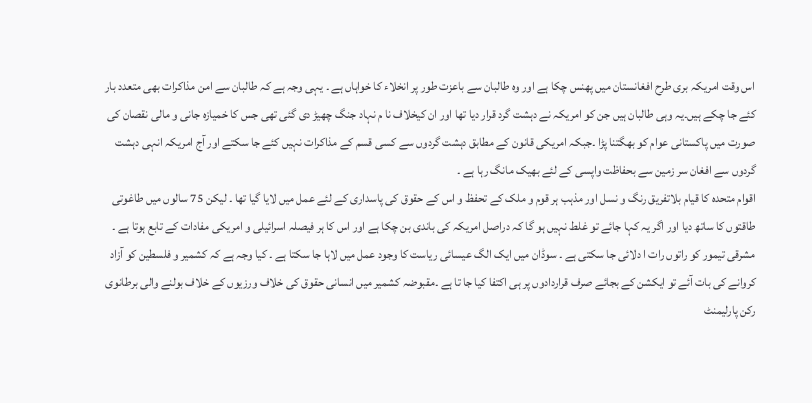اس وقت امریکہ بری طرح افغانستان میں پھنس چکا ہے اور وہ طالبان سے باعزت طور پر انخلاء کا خواہاں ہے ۔ یہی وجہ ہے کہ طالبان سے امن مذاکرات بھی متعدد بار کئے جا چکے ہیں۔یہ وہی طالبان ہیں جن کو امریکہ نے دہشت گرد قرار دیا تھا اور ان کیخلاف نا م نہاد جنگ چھیڑ دی گئی تھی جس کا خمیازہ جانی و مالی نقصان کی صورت میں پاکستانی عوام کو بھگتنا پڑا ۔جبکہ امریکی قانون کے مطابق دہشت گردوں سے کسی قسم کے مذاکرات نہیں کئے جا سکتے اور آج امریکہ انہی دہشت گردوں سے افغان سر زمین سے بحفاظت واپسی کے لئے بھیک مانگ رہا ہے ۔
اقوام متحدہ کا قیام بلاتفریق رنگ و نسل اور مذہب ہر قوم و ملک کے تحفظ و اس کے حقوق کی پاسداری کے لئے عمل میں لایا گیا تھا ۔ لیکن 75 سالوں میں طاغوتی طاقتوں کا ساتھ دیا اور اگر یہ کہا جائے تو غلط نہیں ہو گا کہ دراصل امریکہ کی باندی بن چکا ہے اور اس کا ہر فیصلہ اسرائیلی و امریکی مفادات کے تابع ہوتا ہے ۔ مشرقی تیمور کو راتوں رات ا دلائی جا سکتی ہے ۔ سوڈان میں ایک الگ عیسائی ریاست کا وجود عمل میں لاہا جا سکتا ہے ۔ کیا وجہ ہے کہ کشمیر و فلسطین کو آزاد کروانے کی بات آئے تو ایکشن کے بجائے صرف قراردادوں پر ہی اکتفا کیا جا تا ہے ۔مقبوضہ کشمیر میں انسانی حقوق کی خلاف ورزیوں کے خلاف بولنے والی برطانوی رکن پارلیمنٹ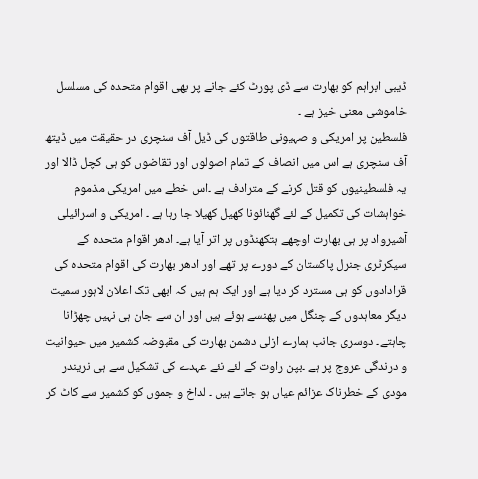ڈیبی ابراہم کو بھارت سے ڈی پورٹ کئے جانے پر بھی اقوام متحدہ کی مسلسل خاموشی معنی خیز ہے ۔
فلسطین پر امریکی و صہیونی طاقتوں کی ڈیل آف سنچری در حقیقت میں ڈیتھ آف سنچری ہے اس میں انصاف کے تمام اصولوں اور تقاضوں کو ہی کچل ڈالا اور یہ فلسطینیوں کو قتل کرنے کے مترادف ہے ۔اس خطے میں امریکی مذموم خواہشات کی تکمیل کے لئے گھنائونا کھیل کھیلا جا رہا ہے ۔ امریکی و اسرائیلی آشیرواد پر ہی بھارت اوچھے ہتکھنڈوں پر اتر آیا ہے۔ ادھر اقوام متحدہ کے سیکرٹری جنرل پاکستان کے دورے پر تھے اور ادھر بھارت کی اقوام متحدہ کی قرادادوں کو ہی مسترد کر دیا ہے اور ایک ہم ہیں کہ ابھی تک اعلان لاہور سمیت دیگر معاہدوں کے چنگل میں پھنسے ہوئے ہیں اور ان سے جان ہی نہیں چھڑانا چاہتے۔ دوسری جانب ہمارے ازلی دشمن بھارت کی مقبوضہ کشمیر میں حیوانیت و درندگی عروج پر ہے ۔بپن راوت کے لئے نئے عہدے کی تشکیل سے ہی نریندر مودی کے خطرناک عزائم عیاں ہو جاتے ہیں ۔ لداخ و جموں کو کشمیر سے کاٹ کر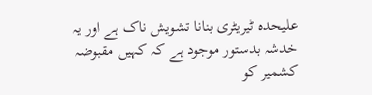علیحدہ ٹیریٹری بنانا تشویش ناک ہے اور یہ خدشہ بدستور موجود ہے کہ کہیں مقبوضہ کشمیر کو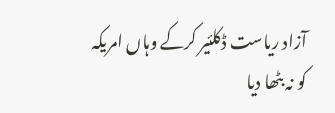آزاد ریاست ڈکلئیر کرکے وہاں امریکہ کو نہ بٹھا دیا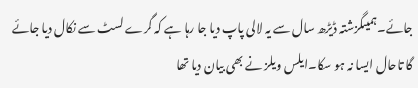جائے۔ہمیںگزشتہ ڈیڑھ سال سے یہ لالی پاپ دیا جا رہا ہے کہ گرے لسٹ سے نکال دیا جائے گا تاحال ایسا نہ ہو سکا۔ایلس ویلز نے بھی بیان دیا تھا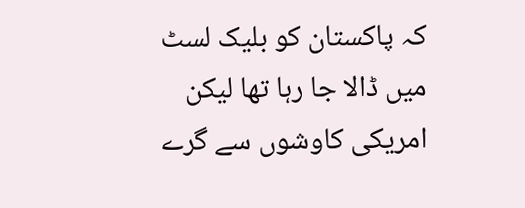کہ پاکستان کو بلیک لسٹ میں ڈالا جا رہا تھا لیکن امریکی کاوشوں سے گرے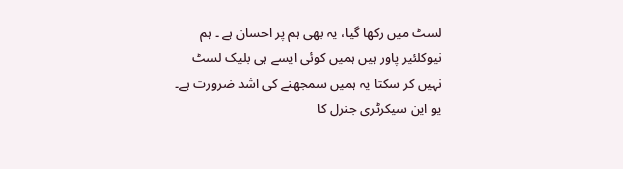لسٹ میں رکھا گیا، یہ بھی ہم پر احسان ہے ۔ ہم نیوکلئیر پاور ہیں ہمیں کوئی ایسے ہی بلیک لسٹ نہیں کر سکتا یہ ہمیں سمجھنے کی اشد ضرورت ہے۔
یو این سیکرٹری جنرل کا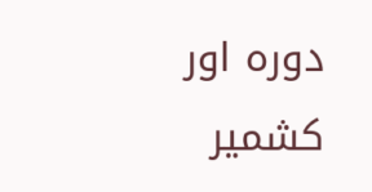دورہ اور کشمیر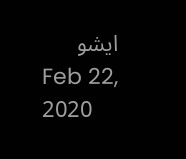ایشو
Feb 22, 2020